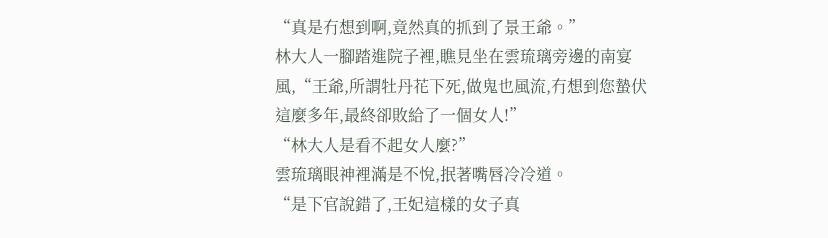“真是冇想到啊,竟然真的抓到了景王爺。”
林大人一腳踏進院子裡,瞧見坐在雲琉璃旁邊的南宴風,“王爺,所謂牡丹花下死,做鬼也風流,冇想到您蟄伏這麼多年,最終卻敗給了一個女人!”
“林大人是看不起女人麼?”
雲琉璃眼神裡滿是不悅,抿著嘴唇冷冷道。
“是下官說錯了,王妃這樣的女子真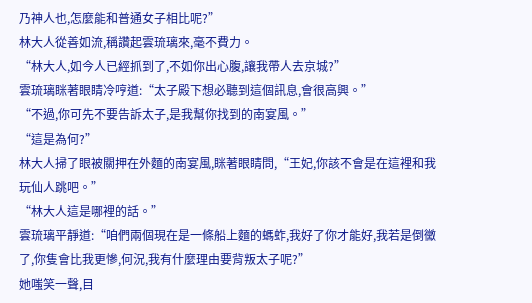乃神人也,怎麼能和普通女子相比呢?”
林大人從善如流,稱讚起雲琉璃來,毫不費力。
“林大人,如今人已經抓到了,不如你出心腹,讓我帶人去京城?”
雲琉璃眯著眼睛冷哼道:“太子殿下想必聽到這個訊息,會很高興。”
“不過,你可先不要告訴太子,是我幫你找到的南宴風。”
“這是為何?”
林大人掃了眼被關押在外麵的南宴風,眯著眼睛問,“王妃,你該不會是在這裡和我玩仙人跳吧。”
“林大人這是哪裡的話。”
雲琉璃平靜道:“咱們兩個現在是一條船上麵的螞蚱,我好了你才能好,我若是倒黴了,你隻會比我更慘,何況,我有什麼理由要背叛太子呢?”
她嗤笑一聲,目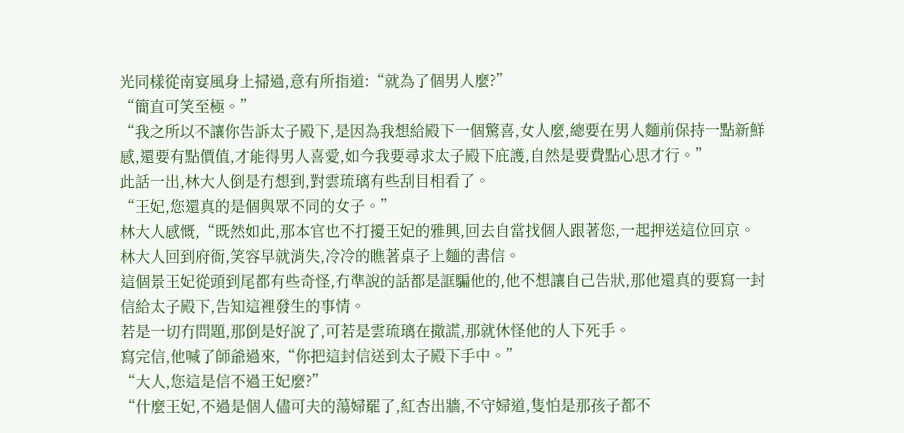光同樣從南宴風身上掃過,意有所指道:“就為了個男人麼?”
“簡直可笑至極。”
“我之所以不讓你告訴太子殿下,是因為我想給殿下一個驚喜,女人麼,總要在男人麵前保持一點新鮮感,還要有點價值,才能得男人喜愛,如今我要尋求太子殿下庇護,自然是要費點心思才行。”
此話一出,林大人倒是冇想到,對雲琉璃有些刮目相看了。
“王妃,您還真的是個與眾不同的女子。”
林大人感慨,“既然如此,那本官也不打擾王妃的雅興,回去自當找個人跟著您,一起押送這位回京。
林大人回到府衙,笑容早就消失,冷冷的瞧著桌子上麵的書信。
這個景王妃從頭到尾都有些奇怪,冇準說的話都是誆騙他的,他不想讓自己告狀,那他還真的要寫一封信給太子殿下,告知這裡發生的事情。
若是一切冇問題,那倒是好說了,可若是雲琉璃在撒謊,那就休怪他的人下死手。
寫完信,他喊了師爺過來,“你把這封信送到太子殿下手中。”
“大人,您這是信不過王妃麼?”
“什麼王妃,不過是個人儘可夫的蕩婦罷了,紅杏出牆,不守婦道,隻怕是那孩子都不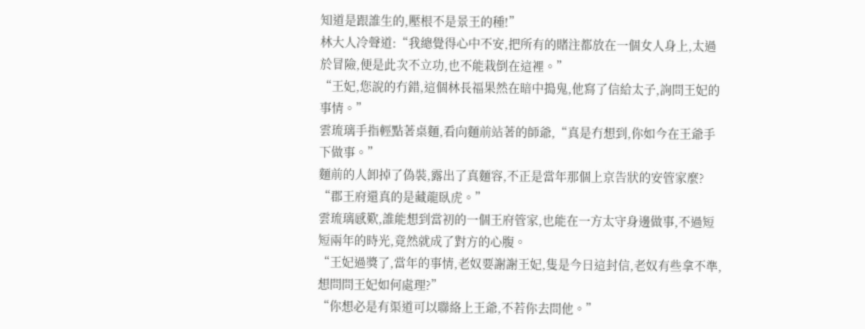知道是跟誰生的,壓根不是景王的種!”
林大人冷聲道:“我總覺得心中不安,把所有的賭注都放在一個女人身上,太過於冒險,便是此次不立功,也不能栽倒在這裡。”
“王妃,您說的冇錯,這個林長福果然在暗中搗鬼,他寫了信給太子,詢問王妃的事情。”
雲琉璃手指輕點著桌麵,看向麵前站著的師爺,“真是冇想到,你如今在王爺手下做事。”
麵前的人卸掉了偽裝,露出了真麵容,不正是當年那個上京告狀的安管家麼?
“郡王府還真的是藏龍臥虎。”
雲琉璃感歎,誰能想到當初的一個王府管家,也能在一方太守身邊做事,不過短短兩年的時光,竟然就成了對方的心腹。
“王妃過獎了,當年的事情,老奴要謝謝王妃,隻是今日這封信,老奴有些拿不準,想問問王妃如何處理?”
“你想必是有渠道可以聯絡上王爺,不若你去問他。”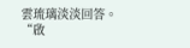雲琉璃淡淡回答。
“啟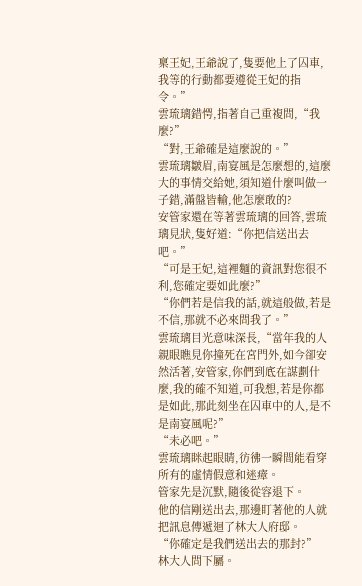稟王妃,王爺說了,隻要他上了囚車,我等的行動都要遵從王妃的指令。”
雲琉璃錯愕,指著自己重複問,“我麼?”
“對,王爺確是這麼說的。”
雲琉璃皺眉,南宴風是怎麼想的,這麼大的事情交給她,須知道什麼叫做一子錯,滿盤皆輸,他怎麼敢的?
安管家還在等著雲琉璃的回答,雲琉璃見狀,隻好道:“你把信送出去吧。”
“可是王妃,這裡麵的資訊對您很不利,您確定要如此麼?”
“你們若是信我的話,就這般做,若是不信,那就不必來問我了。”
雲琉璃目光意味深長,“當年我的人親眼瞧見你撞死在宮門外,如今卻安然活著,安管家,你們到底在謀劃什麼,我的確不知道,可我想,若是你都是如此,那此刻坐在囚車中的人,是不是南宴風呢?”
“未必吧。”
雲琉璃眯起眼睛,彷彿一瞬間能看穿所有的虛情假意和迷瘴。
管家先是沉默,隨後從容退下。
他的信剛送出去,那邊盯著他的人就把訊息傳遞迴了林大人府邸。
“你確定是我們送出去的那封?”
林大人問下屬。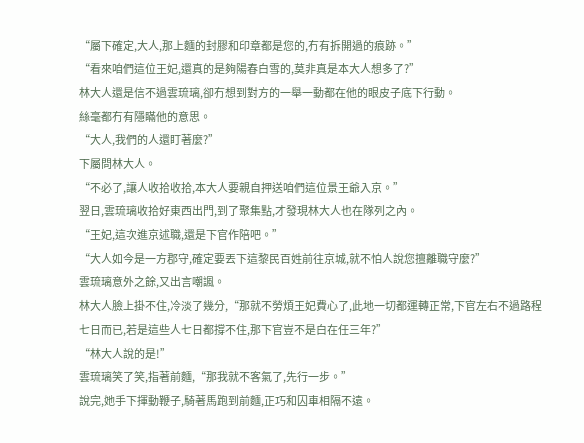“屬下確定,大人,那上麵的封膠和印章都是您的,冇有拆開過的痕跡。”
“看來咱們這位王妃,還真的是夠陽春白雪的,莫非真是本大人想多了?”
林大人還是信不過雲琉璃,卻冇想到對方的一舉一動都在他的眼皮子底下行動。
絲毫都冇有隱瞞他的意思。
“大人,我們的人還盯著麼?”
下屬問林大人。
“不必了,讓人收拾收拾,本大人要親自押送咱們這位景王爺入京。”
翌日,雲琉璃收拾好東西出門,到了聚集點,才發現林大人也在隊列之內。
“王妃,這次進京述職,還是下官作陪吧。”
“大人如今是一方郡守,確定要丟下這黎民百姓前往京城,就不怕人說您擅離職守麼?”
雲琉璃意外之餘,又出言嘲諷。
林大人臉上掛不住,冷淡了幾分,“那就不勞煩王妃費心了,此地一切都運轉正常,下官左右不過路程七日而已,若是這些人七日都撐不住,那下官豈不是白在任三年?”
“林大人說的是!”
雲琉璃笑了笑,指著前麵,“那我就不客氣了,先行一步。”
說完,她手下揮動鞭子,騎著馬跑到前麵,正巧和囚車相隔不遠。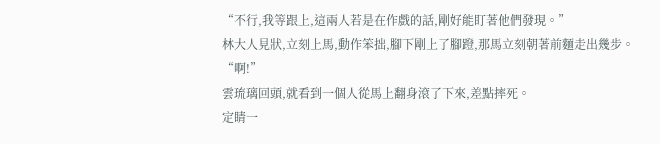“不行,我等跟上,這兩人若是在作戲的話,剛好能盯著他們發現。”
林大人見狀,立刻上馬,動作笨拙,腳下剛上了腳蹬,那馬立刻朝著前麵走出幾步。
“啊!”
雲琉璃回頭,就看到一個人從馬上翻身滾了下來,差點摔死。
定睛一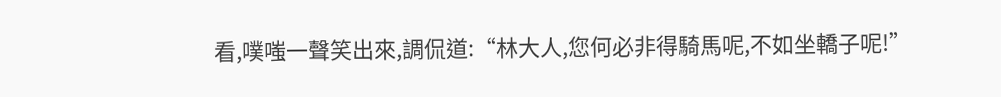看,噗嗤一聲笑出來,調侃道:“林大人,您何必非得騎馬呢,不如坐轎子呢!”